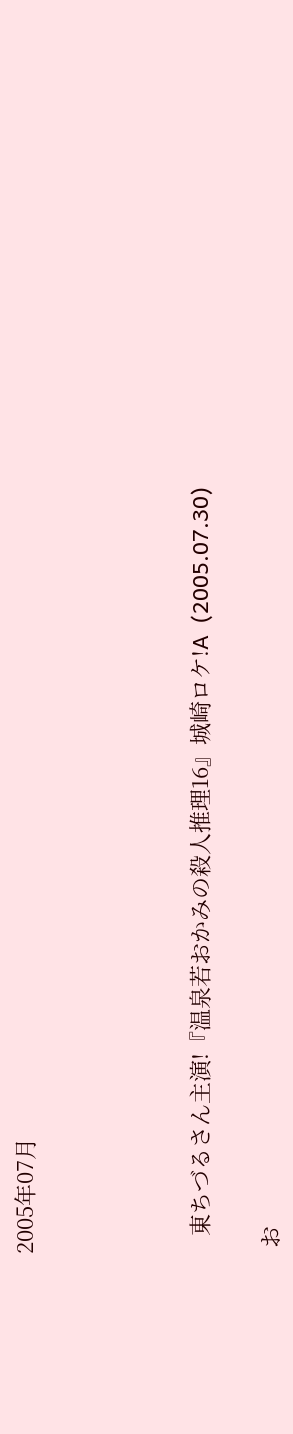2005年07月




   東ちづるさん主演!『温泉若おかみの殺人推理16』城崎ロケ!A  (2005.07.30)

 お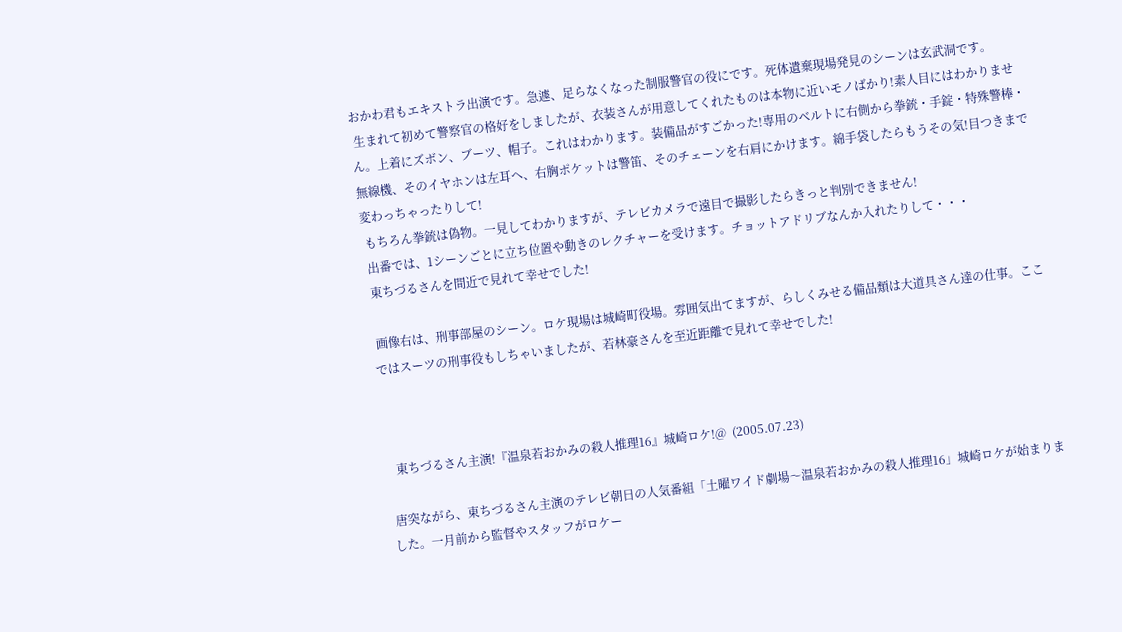おかわ君もエキストラ出演です。急遽、足らなくなった制服警官の役にです。死体遺棄現場発見のシーンは玄武洞です。
 生まれて初めて警察官の格好をしましたが、衣装さんが用意してくれたものは本物に近いモノばかり!素人目にはわかりません。上着にズボン、ブーツ、帽子。これはわかります。装備品がすごかった!専用のベルトに右側から拳銃・手錠・特殊警棒・無線機、そのイヤホンは左耳へ、右胸ポケットは警笛、そのチェーンを右肩にかけます。綿手袋したらもうその気!目つきまで変わっちゃったりして!
 もちろん拳銃は偽物。一見してわかりますが、テレビカメラで遠目で撮影したらきっと判別できません!
 出番では、1シーンごとに立ち位置や動きのレクチャーを受けます。チョットアドリブなんか入れたりして・・・
 東ちづるさんを間近で見れて幸せでした!

 画像右は、刑事部屋のシーン。ロケ現場は城崎町役場。雰囲気出てますが、らしくみせる備品類は大道具さん達の仕事。ここではスーツの刑事役もしちゃいましたが、若林豪さんを至近距離で見れて幸せでした!



   東ちづるさん主演!『温泉若おかみの殺人推理16』城崎ロケ!@  (2005.07.23)

 唐突ながら、東ちづるさん主演のテレビ朝日の人気番組「土曜ワイド劇場〜温泉若おかみの殺人推理16」城崎ロケが始まりました。一月前から監督やスタッフがロケー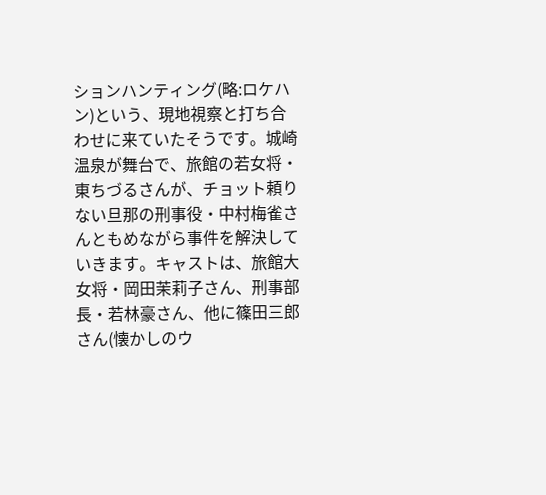ションハンティング(略:ロケハン)という、現地視察と打ち合わせに来ていたそうです。城崎温泉が舞台で、旅館の若女将・東ちづるさんが、チョット頼りない旦那の刑事役・中村梅雀さんともめながら事件を解決していきます。キャストは、旅館大女将・岡田茉莉子さん、刑事部長・若林豪さん、他に篠田三郎さん(懐かしのウ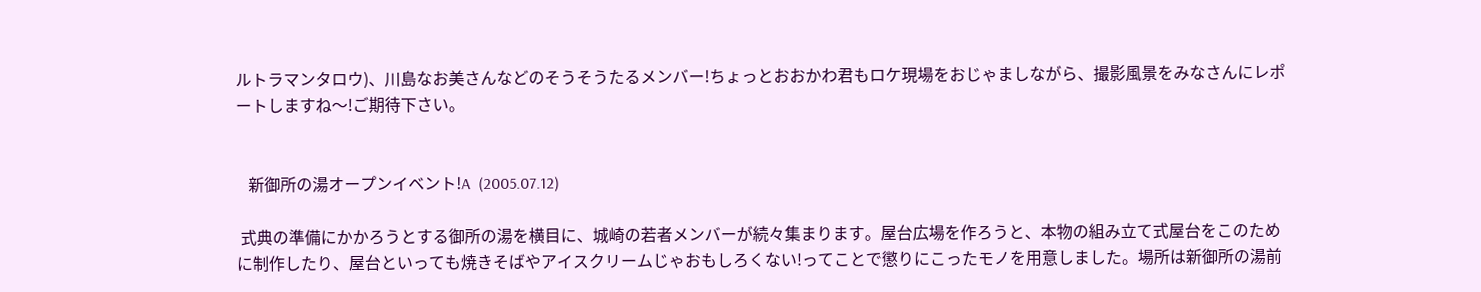ルトラマンタロウ)、川島なお美さんなどのそうそうたるメンバー!ちょっとおおかわ君もロケ現場をおじゃましながら、撮影風景をみなさんにレポートしますね〜!ご期待下さい。


   新御所の湯オープンイベント!A  (2005.07.12)

 式典の準備にかかろうとする御所の湯を横目に、城崎の若者メンバーが続々集まります。屋台広場を作ろうと、本物の組み立て式屋台をこのために制作したり、屋台といっても焼きそばやアイスクリームじゃおもしろくない!ってことで懲りにこったモノを用意しました。場所は新御所の湯前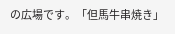の広場です。「但馬牛串焼き」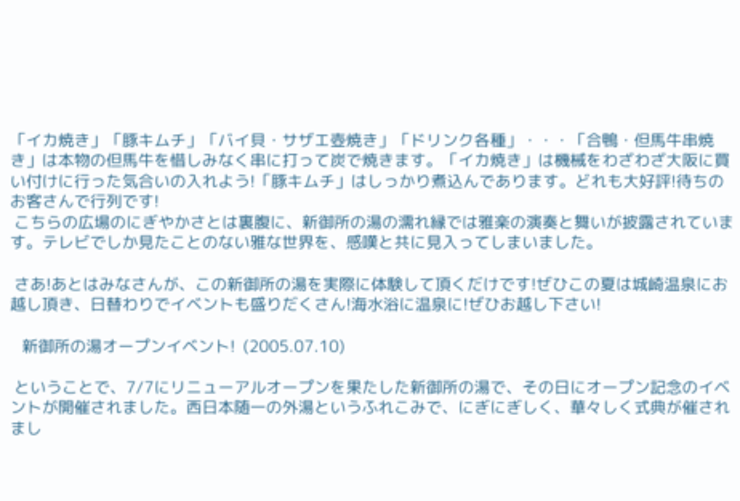「イカ焼き」「豚キムチ」「バイ貝・サザエ壺焼き」「ドリンク各種」・・・「合鴨・但馬牛串焼き」は本物の但馬牛を惜しみなく串に打って炭で焼きます。「イカ焼き」は機械をわざわざ大阪に買い付けに行った気合いの入れよう!「豚キムチ」はしっかり煮込んであります。どれも大好評!待ちのお客さんで行列です!
 こちらの広場のにぎやかさとは裏腹に、新御所の湯の濡れ縁では雅楽の演奏と舞いが披露されています。テレビでしか見たことのない雅な世界を、感嘆と共に見入ってしまいました。

 さあ!あとはみなさんが、この新御所の湯を実際に体験して頂くだけです!ぜひこの夏は城崎温泉にお越し頂き、日替わりでイベントも盛りだくさん!海水浴に温泉に!ぜひお越し下さい!

   新御所の湯オープンイベント!  (2005.07.10)

 ということで、7/7にリニューアルオープンを果たした新御所の湯で、その日にオープン記念のイベントが開催されました。西日本随一の外湯というふれこみで、にぎにぎしく、華々しく式典が催されまし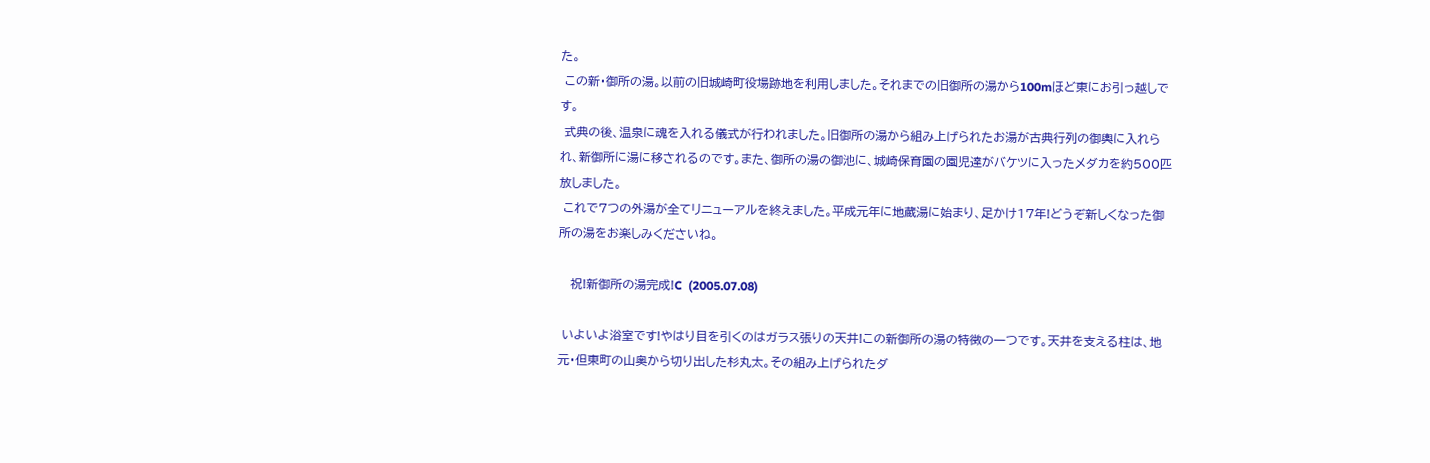た。
 この新・御所の湯。以前の旧城崎町役場跡地を利用しました。それまでの旧御所の湯から100mほど東にお引っ越しです。
 式典の後、温泉に魂を入れる儀式が行われました。旧御所の湯から組み上げられたお湯が古典行列の御輿に入れられ、新御所に湯に移されるのです。また、御所の湯の御池に、城崎保育園の園児達がバケツに入ったメダカを約500匹放しました。
 これで7つの外湯が全てリニューアルを終えました。平成元年に地蔵湯に始まり、足かけ17年!どうぞ新しくなった御所の湯をお楽しみくださいね。

   祝!新御所の湯完成!C  (2005.07.08)

 いよいよ浴室です!やはり目を引くのはガラス張りの天井!この新御所の湯の特徴の一つです。天井を支える柱は、地元・但東町の山奥から切り出した杉丸太。その組み上げられたダ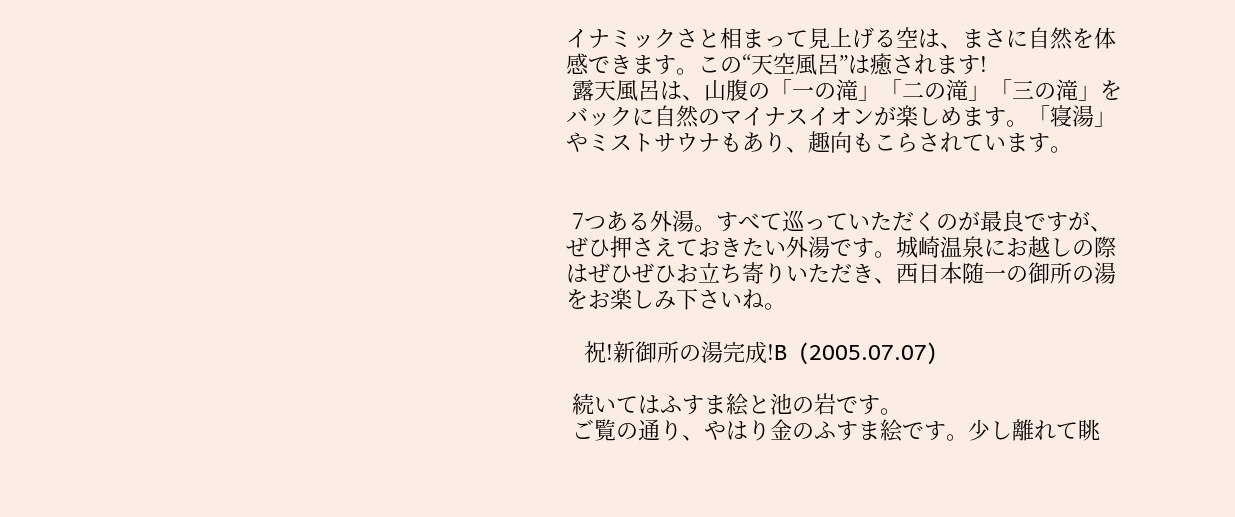イナミックさと相まって見上げる空は、まさに自然を体感できます。この“天空風呂”は癒されます!
 露天風呂は、山腹の「一の滝」「二の滝」「三の滝」をバックに自然のマイナスイオンが楽しめます。「寝湯」やミストサウナもあり、趣向もこらされています。


 7つある外湯。すべて巡っていただくのが最良ですが、ぜひ押さえておきたい外湯です。城崎温泉にお越しの際はぜひぜひお立ち寄りいただき、西日本随一の御所の湯をお楽しみ下さいね。

   祝!新御所の湯完成!B  (2005.07.07)

 続いてはふすま絵と池の岩です。
 ご覧の通り、やはり金のふすま絵です。少し離れて眺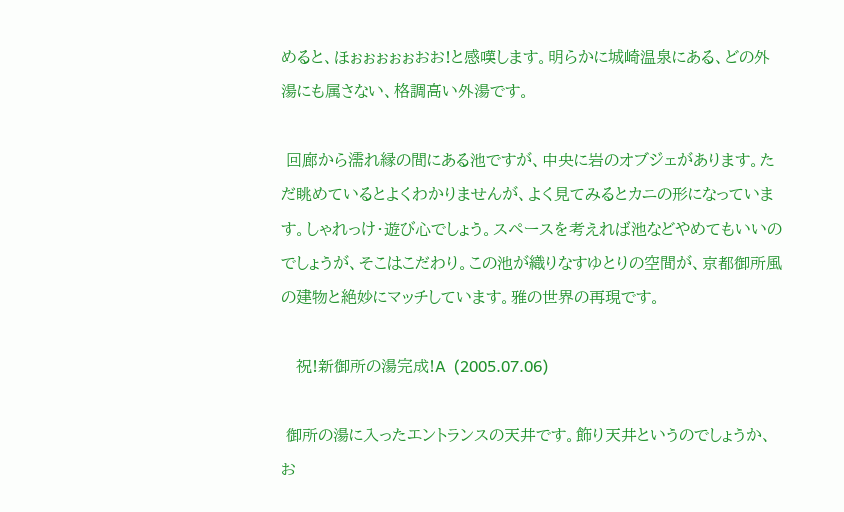めると、ほぉぉぉぉぉおお!と感嘆します。明らかに城崎温泉にある、どの外湯にも属さない、格調高い外湯です。

 回廊から濡れ縁の間にある池ですが、中央に岩のオブジェがあります。ただ眺めているとよくわかりませんが、よく見てみるとカニの形になっています。しゃれっけ・遊び心でしょう。スペースを考えれば池などやめてもいいのでしょうが、そこはこだわり。この池が織りなすゆとりの空間が、京都御所風の建物と絶妙にマッチしています。雅の世界の再現です。

   祝!新御所の湯完成!A  (2005.07.06)

 御所の湯に入ったエントランスの天井です。飾り天井というのでしょうか、お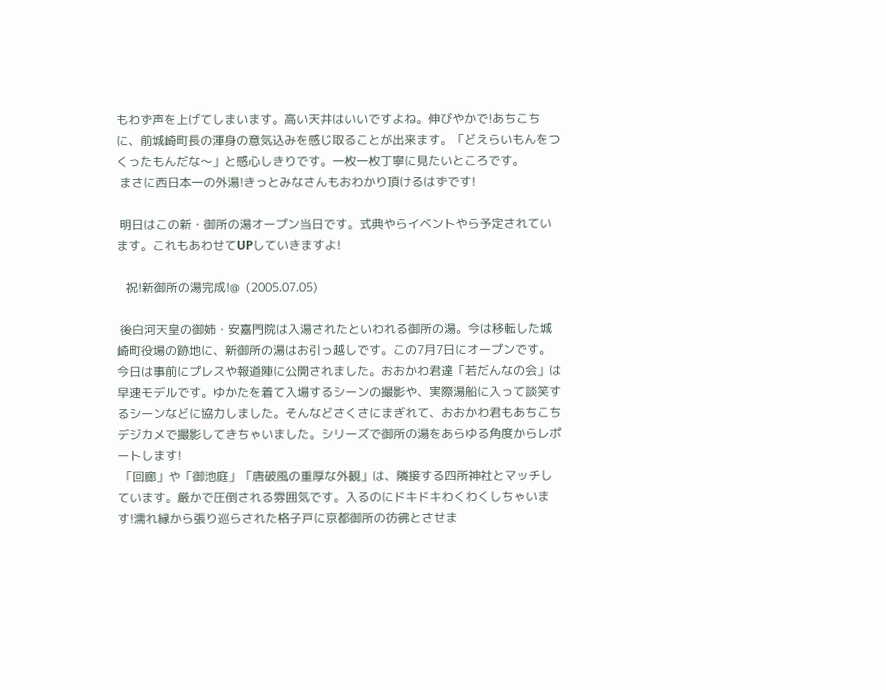もわず声を上げてしまいます。高い天井はいいですよね。伸びやかで!あちこちに、前城崎町長の渾身の意気込みを感じ取ることが出来ます。「どえらいもんをつくったもんだな〜」と感心しきりです。一枚一枚丁寧に見たいところです。
 まさに西日本一の外湯!きっとみなさんもおわかり頂けるはずです!

 明日はこの新・御所の湯オープン当日です。式典やらイベントやら予定されています。これもあわせてUPしていきますよ!

   祝!新御所の湯完成!@  (2005.07.05)

 後白河天皇の御姉・安嘉門院は入湯されたといわれる御所の湯。今は移転した城崎町役場の跡地に、新御所の湯はお引っ越しです。この7月7日にオープンです。今日は事前にプレスや報道陣に公開されました。おおかわ君達「若だんなの会」は早速モデルです。ゆかたを着て入場するシーンの撮影や、実際湯船に入って談笑するシーンなどに協力しました。そんなどさくさにまぎれて、おおかわ君もあちこちデジカメで撮影してきちゃいました。シリーズで御所の湯をあらゆる角度からレポートします!
 「回廊」や「御池庭」「唐破風の重厚な外観」は、隣接する四所神社とマッチしています。厳かで圧倒される雰囲気です。入るのにドキドキわくわくしちゃいます!濡れ縁から張り巡らされた格子戸に京都御所の彷彿とさせま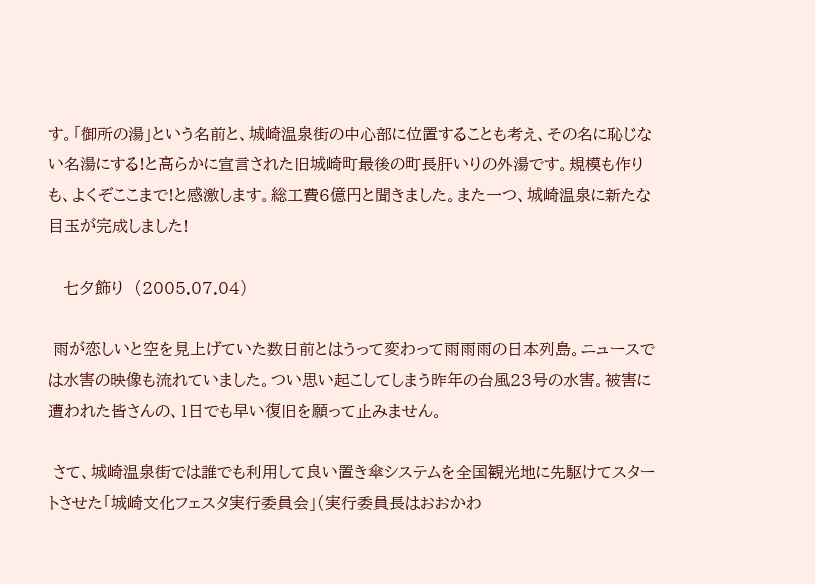す。「御所の湯」という名前と、城崎温泉街の中心部に位置することも考え、その名に恥じない名湯にする!と高らかに宣言された旧城崎町最後の町長肝いりの外湯です。規模も作りも、よくぞここまで!と感激します。総工費6億円と聞きました。また一つ、城崎温泉に新たな目玉が完成しました!

   七夕飾り  (2005.07.04)

 雨が恋しいと空を見上げていた数日前とはうって変わって雨雨雨の日本列島。ニュースでは水害の映像も流れていました。つい思い起こしてしまう昨年の台風23号の水害。被害に遭われた皆さんの、1日でも早い復旧を願って止みません。

 さて、城崎温泉街では誰でも利用して良い置き傘システムを全国観光地に先駆けてスタートさせた「城崎文化フェスタ実行委員会」(実行委員長はおおかわ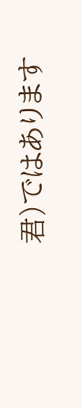君)ではあります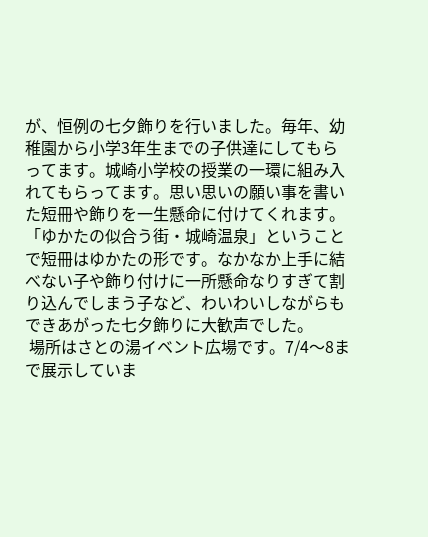が、恒例の七夕飾りを行いました。毎年、幼稚園から小学3年生までの子供達にしてもらってます。城崎小学校の授業の一環に組み入れてもらってます。思い思いの願い事を書いた短冊や飾りを一生懸命に付けてくれます。「ゆかたの似合う街・城崎温泉」ということで短冊はゆかたの形です。なかなか上手に結べない子や飾り付けに一所懸命なりすぎて割り込んでしまう子など、わいわいしながらもできあがった七夕飾りに大歓声でした。
 場所はさとの湯イベント広場です。7/4〜8まで展示していま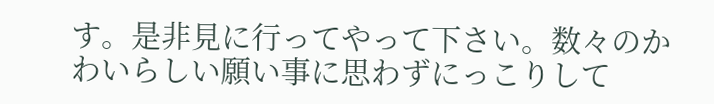す。是非見に行ってやって下さい。数々のかわいらしい願い事に思わずにっこりして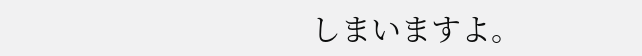しまいますよ。